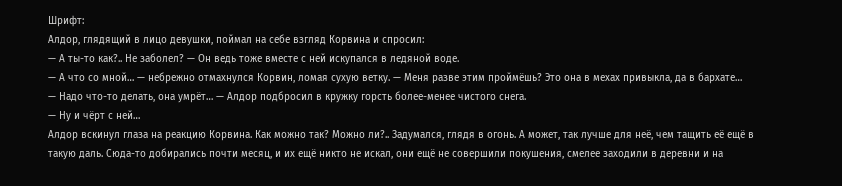Шрифт:
Алдор, глядящий в лицо девушки, поймал на себе взгляд Корвина и спросил:
— А ты-то как?.. Не заболел? — Он ведь тоже вместе с ней искупался в ледяной воде.
— А что со мной… — небрежно отмахнулся Корвин, ломая сухую ветку. — Меня разве этим проймёшь? Это она в мехах привыкла, да в бархате…
— Надо что-то делать, она умрёт… — Алдор подбросил в кружку горсть более-менее чистого снега.
— Ну и чёрт с ней…
Алдор вскинул глаза на реакцию Корвина. Как можно так? Можно ли?.. Задумался, глядя в огонь. А может, так лучше для неё, чем тащить её ещё в такую даль. Сюда-то добирались почти месяц, и их ещё никто не искал, они ещё не совершили покушения, смелее заходили в деревни и на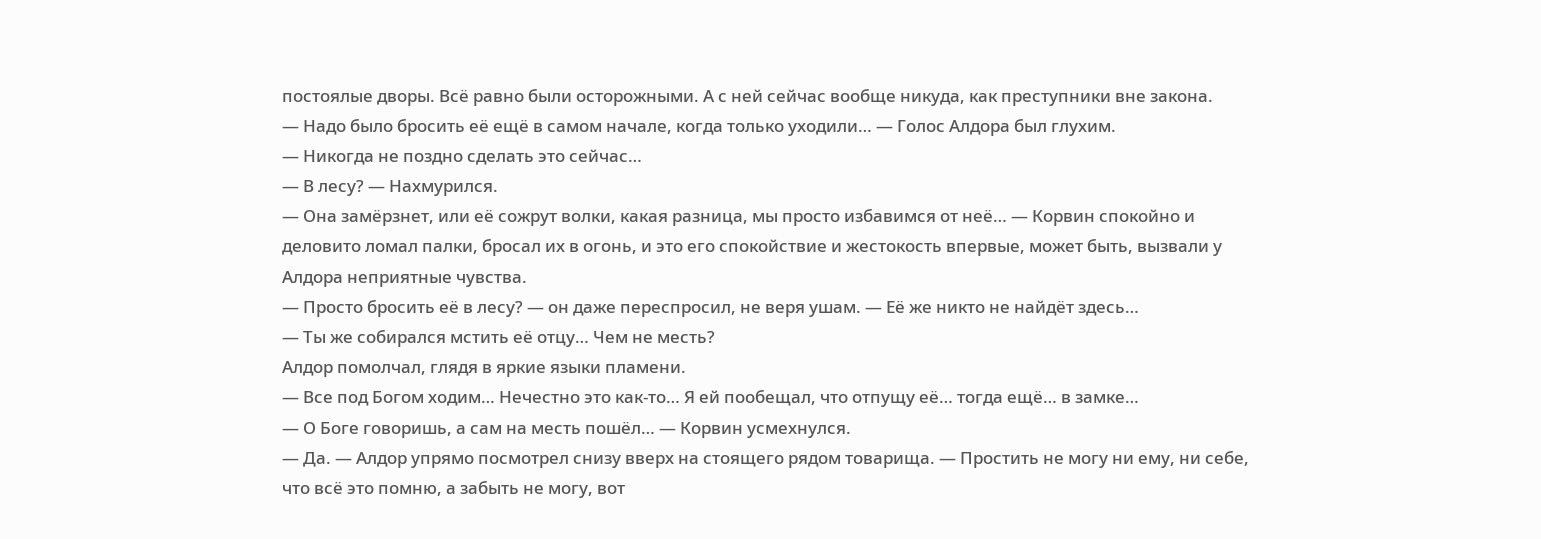постоялые дворы. Всё равно были осторожными. А с ней сейчас вообще никуда, как преступники вне закона.
— Надо было бросить её ещё в самом начале, когда только уходили… — Голос Алдора был глухим.
— Никогда не поздно сделать это сейчас…
— В лесу? — Нахмурился.
— Она замёрзнет, или её сожрут волки, какая разница, мы просто избавимся от неё… — Корвин спокойно и деловито ломал палки, бросал их в огонь, и это его спокойствие и жестокость впервые, может быть, вызвали у Алдора неприятные чувства.
— Просто бросить её в лесу? — он даже переспросил, не веря ушам. — Её же никто не найдёт здесь…
— Ты же собирался мстить её отцу… Чем не месть?
Алдор помолчал, глядя в яркие языки пламени.
— Все под Богом ходим… Нечестно это как-то… Я ей пообещал, что отпущу её… тогда ещё… в замке…
— О Боге говоришь, а сам на месть пошёл… — Корвин усмехнулся.
— Да. — Алдор упрямо посмотрел снизу вверх на стоящего рядом товарища. — Простить не могу ни ему, ни себе, что всё это помню, а забыть не могу, вот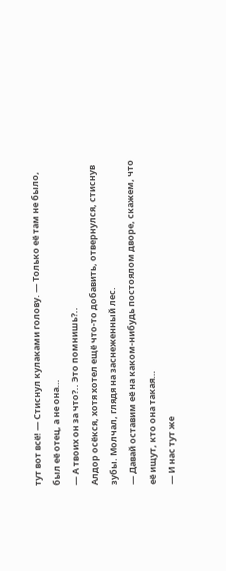тут вот всё! — Стиснул кулаками голову. — Только её там не было, был её отец, а не она…
— А твоих он за что?.. Это помнишь?..
Алдор осёкся, хотя хотел ещё что-то добавить, отвернулся, стиснув зубы. Молчал, глядя на заснеженный лес.
— Давай оставим её на каком-нибудь постоялом дворе, скажем, что её ищут, кто она такая…
— И нас тут же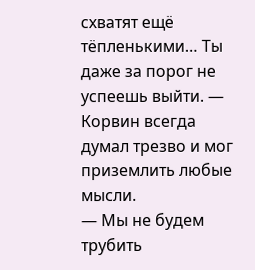схватят ещё тёпленькими… Ты даже за порог не успеешь выйти. — Корвин всегда думал трезво и мог приземлить любые мысли.
— Мы не будем трубить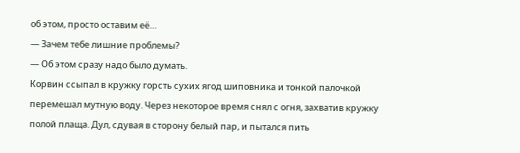об этом, просто оставим её…
— Зачем тебе лишние проблемы?
— Об этом сразу надо было думать.
Корвин ссыпал в кружку горсть сухих ягод шиповника и тонкой палочкой перемешал мутную воду. Через некоторое время снял с огня, захватив кружку полой плаща. Дул, сдувая в сторону белый пар, и пытался пить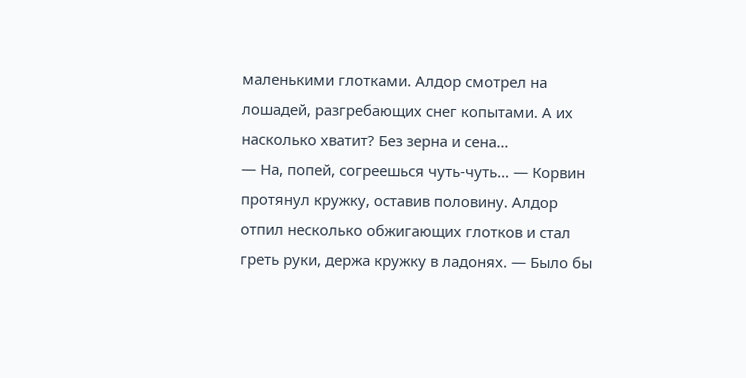маленькими глотками. Алдор смотрел на лошадей, разгребающих снег копытами. А их насколько хватит? Без зерна и сена…
— На, попей, согреешься чуть-чуть… — Корвин протянул кружку, оставив половину. Алдор отпил несколько обжигающих глотков и стал греть руки, держа кружку в ладонях. — Было бы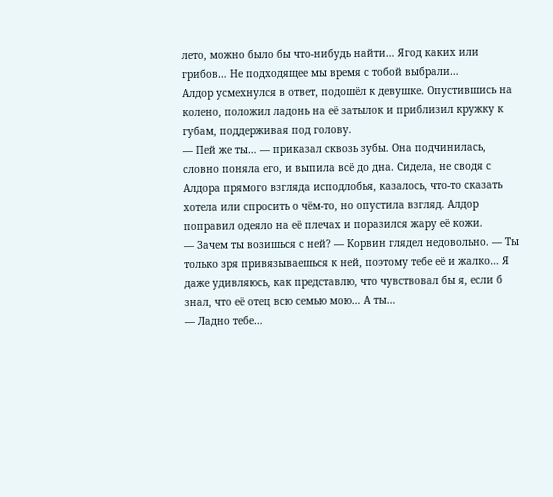лето, можно было бы что-нибудь найти… Ягод каких или грибов… Не подходящее мы время с тобой выбрали…
Алдор усмехнулся в ответ, подошёл к девушке. Опустившись на колено, положил ладонь на её затылок и приблизил кружку к губам, поддерживая под голову.
— Пей же ты… — приказал сквозь зубы. Она подчинилась, словно поняла его, и выпила всё до дна. Сидела, не сводя с Алдора прямого взгляда исподлобья, казалось, что-то сказать хотела или спросить о чём-то, но опустила взгляд. Алдор поправил одеяло на её плечах и поразился жару её кожи.
— Зачем ты возишься с ней? — Корвин глядел недовольно. — Ты только зря привязываешься к ней, поэтому тебе её и жалко… Я даже удивляюсь, как представлю, что чувствовал бы я, если б знал, что её отец всю семью мою… А ты…
— Ладно тебе…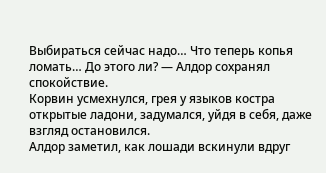Выбираться сейчас надо… Что теперь копья ломать… До этого ли? — Алдор сохранял спокойствие.
Корвин усмехнулся, грея у языков костра открытые ладони, задумался, уйдя в себя, даже взгляд остановился.
Алдор заметил, как лошади вскинули вдруг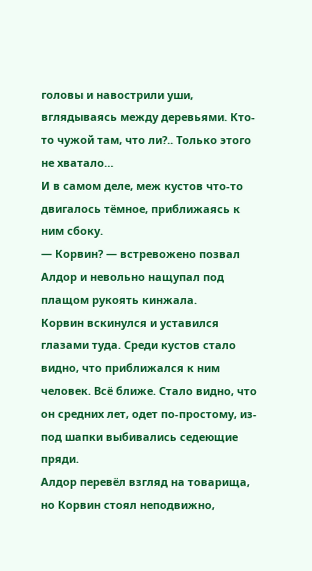головы и навострили уши, вглядываясь между деревьями. Кто-то чужой там, что ли?.. Только этого не хватало…
И в самом деле, меж кустов что-то двигалось тёмное, приближаясь к ним сбоку.
— Корвин? — встревожено позвал Алдор и невольно нащупал под плащом рукоять кинжала.
Корвин вскинулся и уставился глазами туда. Среди кустов стало видно, что приближался к ним человек. Всё ближе. Стало видно, что он средних лет, одет по-простому, из-под шапки выбивались седеющие пряди.
Алдор перевёл взгляд на товарища, но Корвин стоял неподвижно,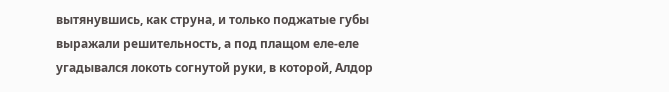вытянувшись, как струна, и только поджатые губы выражали решительность, а под плащом еле-еле угадывался локоть согнутой руки, в которой, Алдор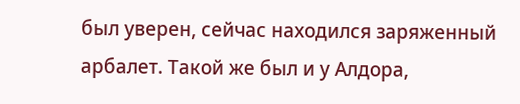был уверен, сейчас находился заряженный арбалет. Такой же был и у Алдора,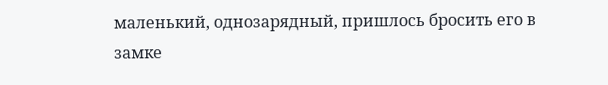маленький, однозарядный, пришлось бросить его в замке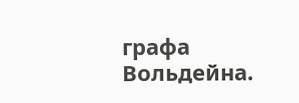графа Вольдейна.